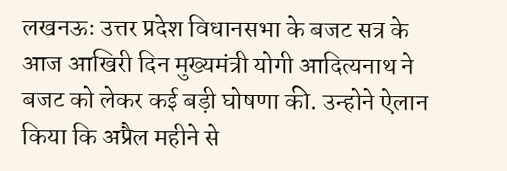लखनऊः उत्तर प्रदेश विधानसभा के बजट सत्र के आज आखिरी दिन मुख्यमंत्री योगी आदित्यनाथ ने बजट को लेकर कई बड़ी घोषणा की. उन्होने ऐलान किया कि अप्रैल महीने से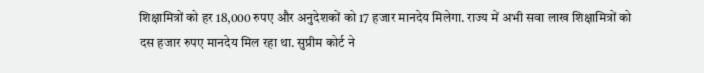शिक्षामित्रों को हर 18,000 रुपए और अनुदेशकों को 17 हजार मानदेय मिलेगा. राज्य में अभी सवा लाख शिक्षामित्रों को दस हजार रुपए मानदेय मिल रहा था. सुप्रीम कोर्ट ने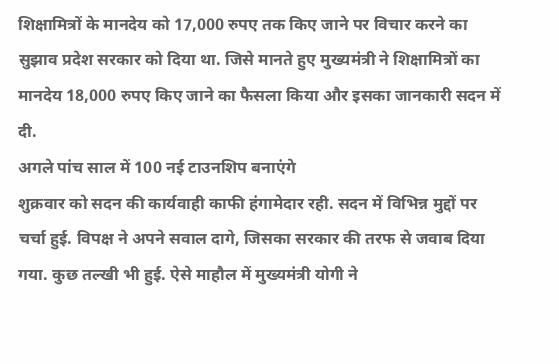शिक्षामित्रों के मानदेय को 17,000 रुपए तक किए जाने पर विचार करने का सुझाव प्रदेश सरकार को दिया था. जिसे मानते हुए मुख्यमंत्री ने शिक्षामित्रों का मानदेय 18,000 रुपए किए जाने का फैसला किया और इसका जानकारी सदन में दी.
अगले पांच साल में 100 नई टाउनशिप बनाएंगे
शुक्रवार को सदन की कार्यवाही काफी हंगामेदार रही. सदन में विभिन्न मुद्दों पर चर्चा हुई. विपक्ष ने अपने सवाल दागे, जिसका सरकार की तरफ से जवाब दिया गया. कुछ तल्खी भी हुई. ऐसे माहौल में मुख्यमंत्री योगी ने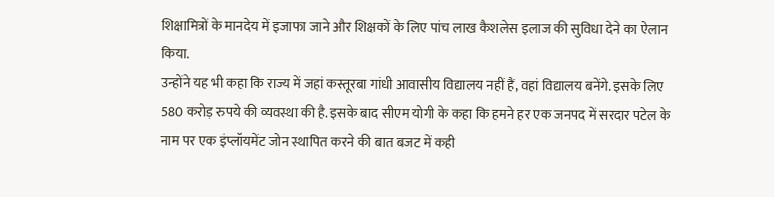शिक्षामित्रों के मानदेय में इजाफा जाने और शिक्षकों के लिए पांच लाख कैशलेस इलाज की सुविधा देने का ऐलान किया.
उन्होंने यह भी कहा कि राज्य में जहां कस्तूरबा गांधी आवासीय विद्यालय नहीं हैं, वहां विद्यालय बनेंगे. इसके लिए 580 करोड़ रुपये की व्यवस्था की है. इसके बाद सीएम योगी के कहा कि हमने हर एक जनपद में सरदार पटेल के नाम पर एक इंप्लॉयमेंट जोन स्थापित करने की बात बजट में कही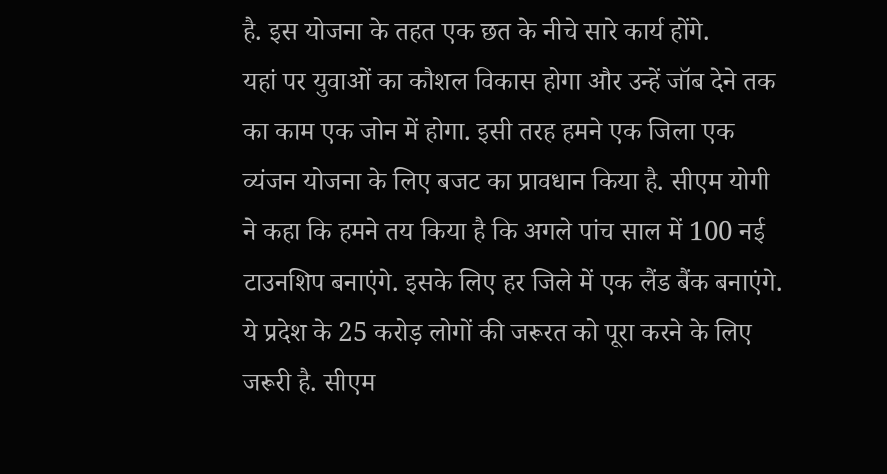है. इस योजना के तहत एक छत के नीचे सारे कार्य होंगे.
यहां पर युवाओं का कौशल विकास होगा और उन्हें जॉब देने तक का काम एक जोन में होगा. इसी तरह हमने एक जिला एक व्यंजन योजना के लिए बजट का प्रावधान किया है. सीएम योगी ने कहा कि हमने तय किया है कि अगले पांच साल में 100 नई टाउनशिप बनाएंगे. इसके लिए हर जिले में एक लैंड बैंक बनाएंगे.
ये प्रदेश के 25 करोड़ लोगों की जरूरत को पूरा करने के लिए जरूरी है. सीएम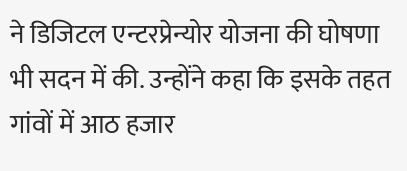ने डिजिटल एन्टरप्रेन्योर योजना की घोषणा भी सदन में की. उन्होंने कहा कि इसके तहत गांवों में आठ हजार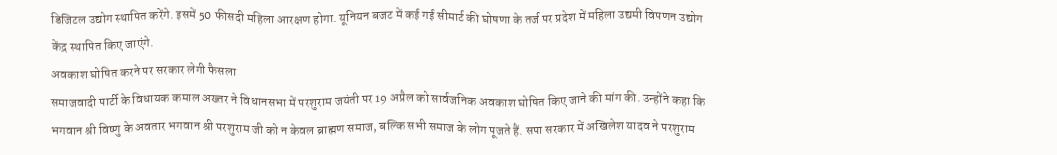डिजिटल उद्योग स्थापित करेंगे. इसमें 50 फीसदी महिला आरक्षण होगा. यूनियन बजट में कई गई सीमार्ट की घोषणा के तर्ज पर प्रदेश में महिला उद्यमी विपणन उद्योग केंद्र स्थापित किए जाएंगे.
अवकाश घोषित करने पर सरकार लेगी फैसला
समाजवादी पार्टी के विधायक कमाल अख्तर ने विधानसभा में परशुराम जयंती पर 19 अप्रैल को सार्वजनिक अवकाश घोषित किए जाने की मांग की. उन्होंने कहा कि भगवान श्री विष्णु के अवतार भगवान श्री परशुराम जी को न केवल ब्राह्मण समाज, बल्कि सभी समाज के लोग पूजते हैं. सपा सरकार में अखिलेश यादव ने परशुराम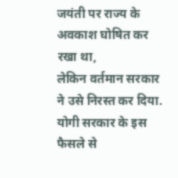जयंती पर राज्य के अवकाश घोषित कर रखा था,
लेकिन वर्तमान सरकार ने उसे निरस्त कर दिया. योगी सरकार के इस फैसले से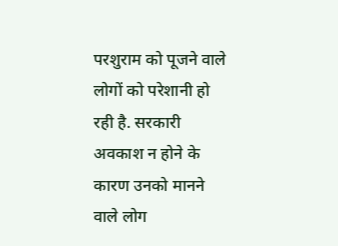परशुराम को पूजने वाले लोगों को परेशानी हो रही है. सरकारी अवकाश न होने के कारण उनको मानने वाले लोग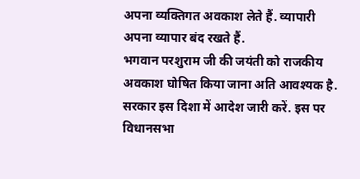अपना व्यक्तिगत अवकाश लेते हैं. व्यापारी अपना व्यापार बंद रखते हैं.
भगवान परशुराम जी की जयंती को राजकीय अवकाश घोषित किया जाना अति आवश्यक है. सरकार इस दिशा में आदेश जारी करें. इस पर विधानसभा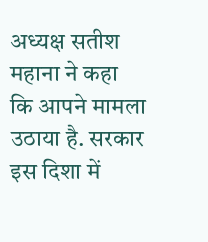अध्यक्ष सतीश महाना ने कहा कि आपने मामला उठाया है. सरकार इस दिशा में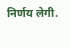निर्णय लेगी.